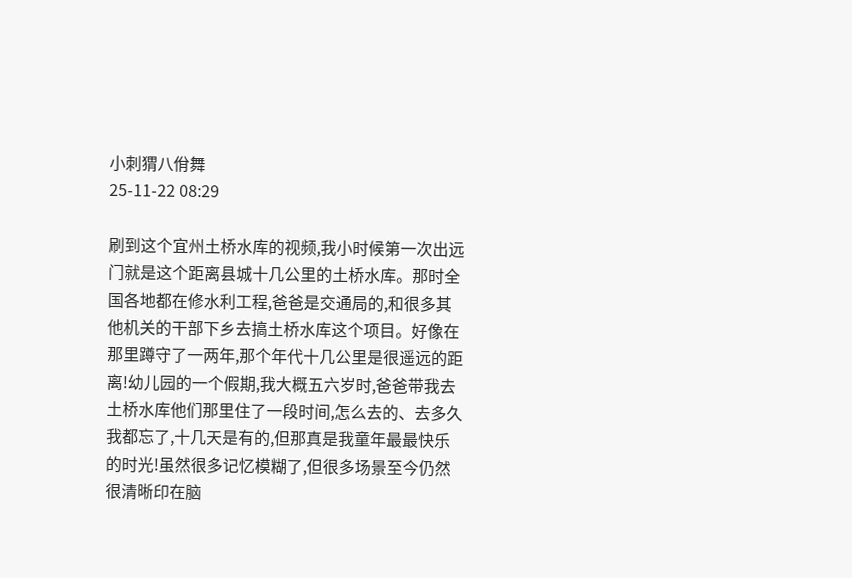小刺猬八佾舞
25-11-22 08:29

刷到这个宜州土桥水库的视频,我小时候第一次出远门就是这个距离县城十几公里的土桥水库。那时全国各地都在修水利工程,爸爸是交通局的,和很多其他机关的干部下乡去搞土桥水库这个项目。好像在那里蹲守了一两年,那个年代十几公里是很遥远的距离!幼儿园的一个假期,我大概五六岁时,爸爸带我去土桥水库他们那里住了一段时间,怎么去的、去多久我都忘了,十几天是有的,但那真是我童年最最快乐的时光!虽然很多记忆模糊了,但很多场景至今仍然很清晰印在脑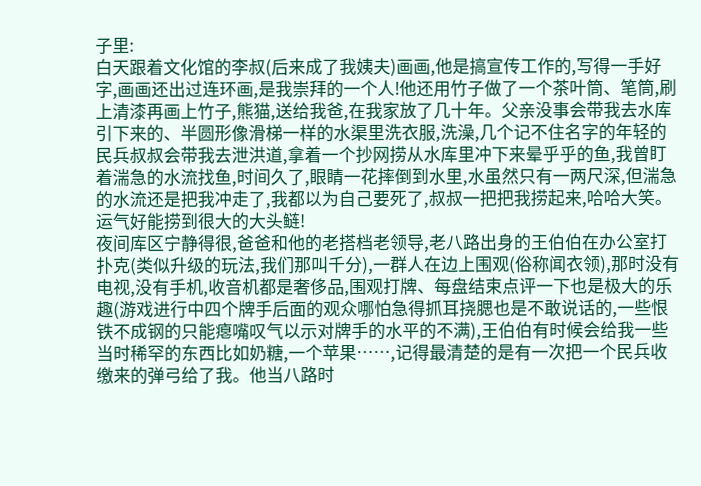子里:
白天跟着文化馆的李叔(后来成了我姨夫)画画,他是搞宣传工作的,写得一手好字,画画还出过连环画,是我崇拜的一个人!他还用竹子做了一个茶叶筒、笔筒,刷上清漆再画上竹子,熊猫,送给我爸,在我家放了几十年。父亲没事会带我去水库引下来的、半圆形像滑梯一样的水渠里洗衣服,洗澡,几个记不住名字的年轻的民兵叔叔会带我去泄洪道,拿着一个抄网捞从水库里冲下来晕乎乎的鱼,我曾盯着湍急的水流找鱼,时间久了,眼睛一花摔倒到水里,水虽然只有一两尺深,但湍急的水流还是把我冲走了,我都以为自己要死了,叔叔一把把我捞起来,哈哈大笑。运气好能捞到很大的大头鲢!
夜间库区宁静得很,爸爸和他的老搭档老领导,老八路出身的王伯伯在办公室打扑克(类似升级的玩法,我们那叫千分),一群人在边上围观(俗称闻衣领),那时没有电视,没有手机,收音机都是奢侈品,围观打牌、每盘结束点评一下也是极大的乐趣(游戏进行中四个牌手后面的观众哪怕急得抓耳挠腮也是不敢说话的,一些恨铁不成钢的只能瘪嘴叹气以示对牌手的水平的不满),王伯伯有时候会给我一些当时稀罕的东西比如奶糖,一个苹果……,记得最清楚的是有一次把一个民兵收缴来的弹弓给了我。他当八路时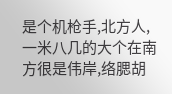是个机枪手,北方人,一米八几的大个在南方很是伟岸,络腮胡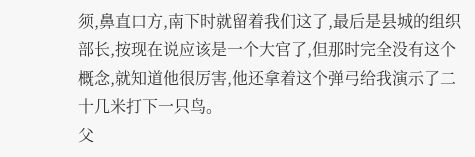须,鼻直口方,南下时就留着我们这了,最后是县城的组织部长,按现在说应该是一个大官了,但那时完全没有这个概念,就知道他很厉害,他还拿着这个弹弓给我演示了二十几米打下一只鸟。
父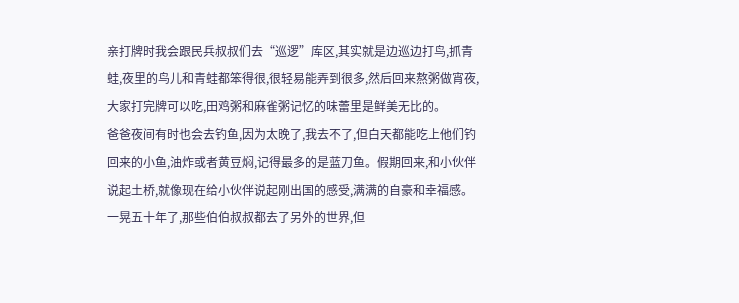亲打牌时我会跟民兵叔叔们去“巡逻”库区,其实就是边巡边打鸟,抓青蛙,夜里的鸟儿和青蛙都笨得很,很轻易能弄到很多,然后回来熬粥做宵夜,大家打完牌可以吃,田鸡粥和麻雀粥记忆的味蕾里是鲜美无比的。
爸爸夜间有时也会去钓鱼,因为太晚了,我去不了,但白天都能吃上他们钓回来的小鱼,油炸或者黄豆焖,记得最多的是蓝刀鱼。假期回来,和小伙伴说起土桥,就像现在给小伙伴说起刚出国的感受,满满的自豪和幸福感。一晃五十年了,那些伯伯叔叔都去了另外的世界,但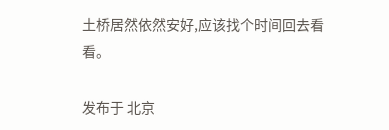土桥居然依然安好,应该找个时间回去看看。

发布于 北京